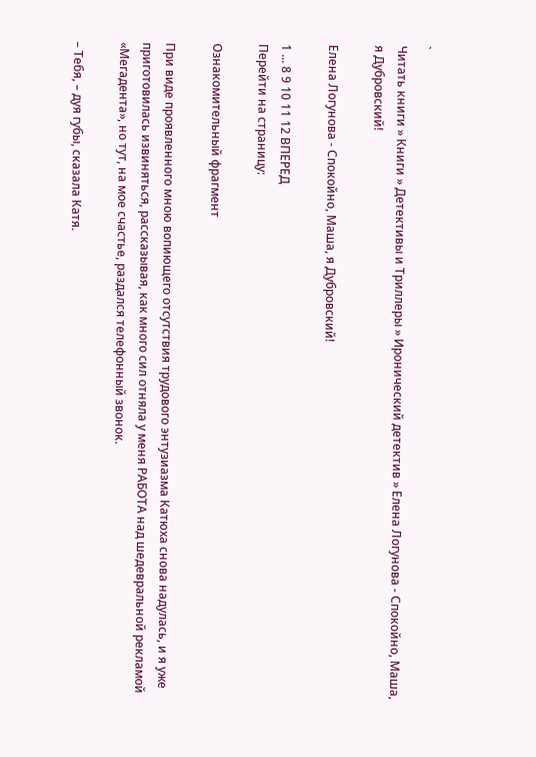`
Читать книги » Книги » Детективы и Триллеры » Иронический детектив » Елена Логунова - Спокойно, Маша, я Дубровский!

Елена Логунова - Спокойно, Маша, я Дубровский!

1 ... 8 9 10 11 12 ВПЕРЕД
Перейти на страницу:

Ознакомительный фрагмент

При виде проявленного мною вопиющего отсутствия трудового энтузиазма Катюха снова надулась, и я уже приготовилась извиняться, рассказывая, как много сил отняла у меня РАБОТА над шедевральной рекламой «Мегадента», но тут, на мое счастье, раздался телефонный звонок.

– Тебя, – дуя губы, сказала Катя.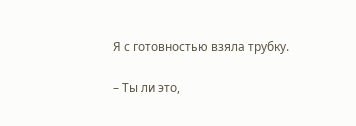Я с готовностью взяла трубку.

– Ты ли это,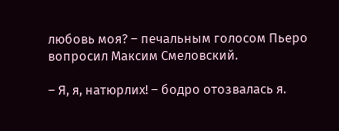любовь моя? – печальным голосом Пьеро вопросил Максим Смеловский.

– Я, я, натюрлих! – бодро отозвалась я.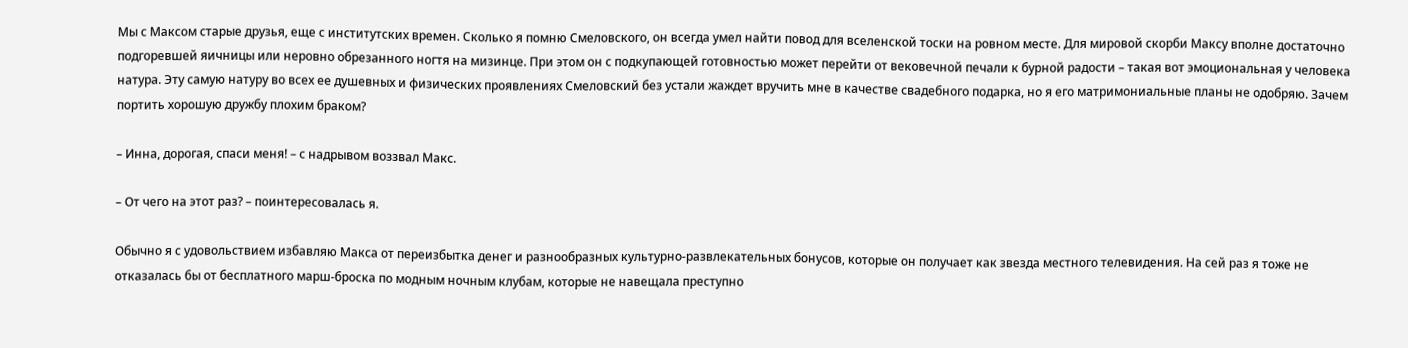Мы с Максом старые друзья, еще с институтских времен. Сколько я помню Смеловского, он всегда умел найти повод для вселенской тоски на ровном месте. Для мировой скорби Максу вполне достаточно подгоревшей яичницы или неровно обрезанного ногтя на мизинце. При этом он с подкупающей готовностью может перейти от вековечной печали к бурной радости – такая вот эмоциональная у человека натура. Эту самую натуру во всех ее душевных и физических проявлениях Смеловский без устали жаждет вручить мне в качестве свадебного подарка, но я его матримониальные планы не одобряю. Зачем портить хорошую дружбу плохим браком?

– Инна, дорогая, спаси меня! – с надрывом воззвал Макс.

– От чего на этот раз? – поинтересовалась я.

Обычно я с удовольствием избавляю Макса от переизбытка денег и разнообразных культурно-развлекательных бонусов, которые он получает как звезда местного телевидения. На сей раз я тоже не отказалась бы от бесплатного марш-броска по модным ночным клубам, которые не навещала преступно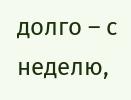долго – с неделю,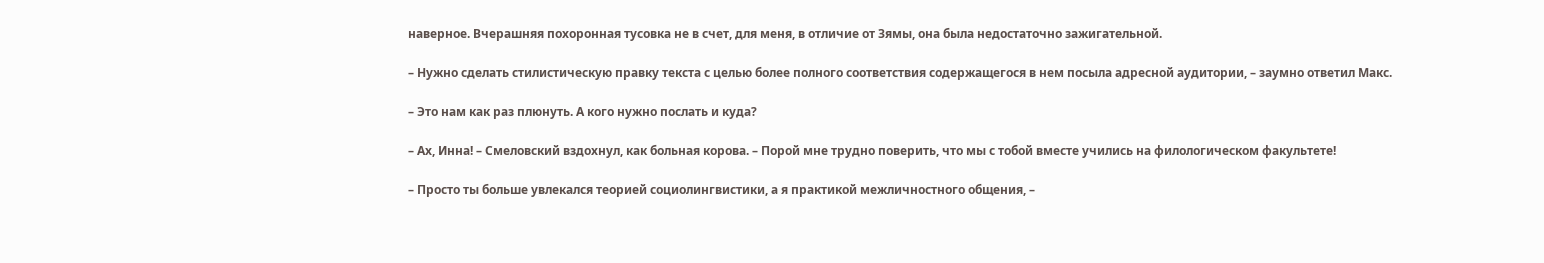наверное. Вчерашняя похоронная тусовка не в счет, для меня, в отличие от Зямы, она была недостаточно зажигательной.

– Нужно сделать стилистическую правку текста с целью более полного соответствия содержащегося в нем посыла адресной аудитории, – заумно ответил Макс.

– Это нам как раз плюнуть. А кого нужно послать и куда?

– Ах, Инна! – Смеловский вздохнул, как больная корова. – Порой мне трудно поверить, что мы с тобой вместе учились на филологическом факультете!

– Просто ты больше увлекался теорией социолингвистики, а я практикой межличностного общения, –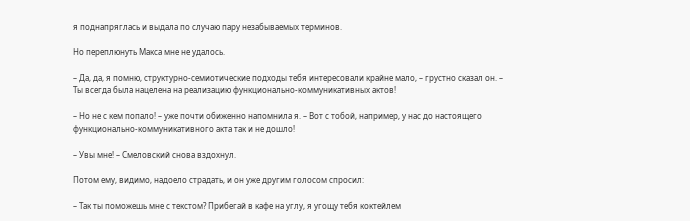я поднапряглась и выдала по случаю пару незабываемых терминов.

Но переплюнуть Макса мне не удалось.

– Да, да, я помню, структурно-семиотические подходы тебя интересовали крайне мало, – грустно сказал он. – Ты всегда была нацелена на реализацию функционально-коммуникативных актов!

– Но не с кем попало! – уже почти обиженно напомнила я. – Вот с тобой, например, у нас до настоящего функционально-коммуникативного акта так и не дошло!

– Увы мне! – Смеловский снова вздохнул.

Потом ему, видимо, надоело страдать, и он уже другим голосом спросил:

– Так ты поможешь мне с текстом? Прибегай в кафе на углу, я угощу тебя коктейлем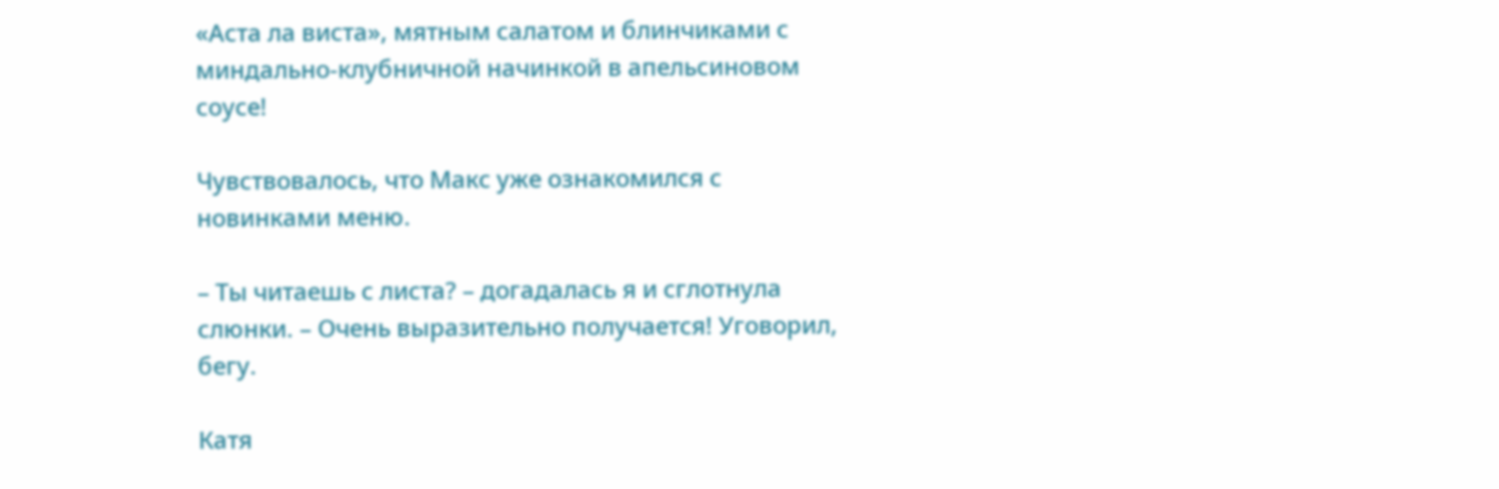«Аста ла виста», мятным салатом и блинчиками с миндально-клубничной начинкой в апельсиновом соусе!

Чувствовалось, что Макс уже ознакомился с новинками меню.

– Ты читаешь с листа? – догадалась я и сглотнула слюнки. – Очень выразительно получается! Уговорил, бегу.

Катя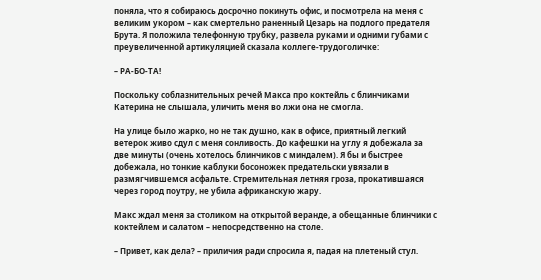поняла, что я собираюсь досрочно покинуть офис, и посмотрела на меня с великим укором – как смертельно раненный Цезарь на подлого предателя Брута. Я положила телефонную трубку, развела руками и одними губами с преувеличенной артикуляцией сказала коллеге-трудоголичке:

– РА-БО-ТА!

Поскольку соблазнительных речей Макса про коктейль с блинчиками Катерина не слышала, уличить меня во лжи она не смогла.

На улице было жарко, но не так душно, как в офисе, приятный легкий ветерок живо сдул с меня сонливость. До кафешки на углу я добежала за две минуты (очень хотелось блинчиков с миндалем). Я бы и быстрее добежала, но тонкие каблуки босоножек предательски увязали в размягчившемся асфальте. Стремительная летняя гроза, прокатившаяся через город поутру, не убила африканскую жару.

Макс ждал меня за столиком на открытой веранде, а обещанные блинчики с коктейлем и салатом – непосредственно на столе.

– Привет, как дела? – приличия ради спросила я, падая на плетеный стул.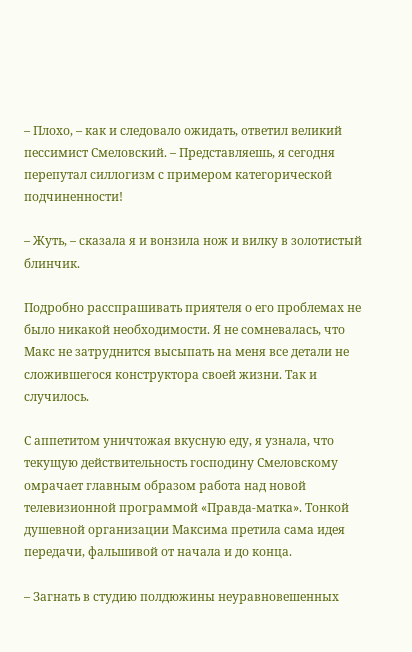– Плохо, – как и следовало ожидать, ответил великий пессимист Смеловский. – Представляешь, я сегодня перепутал силлогизм с примером категорической подчиненности!

– Жуть, – сказала я и вонзила нож и вилку в золотистый блинчик.

Подробно расспрашивать приятеля о его проблемах не было никакой необходимости. Я не сомневалась, что Макс не затруднится высыпать на меня все детали не сложившегося конструктора своей жизни. Так и случилось.

С аппетитом уничтожая вкусную еду, я узнала, что текущую действительность господину Смеловскому омрачает главным образом работа над новой телевизионной программой «Правда-матка». Тонкой душевной организации Максима претила сама идея передачи, фальшивой от начала и до конца.

– Загнать в студию полдюжины неуравновешенных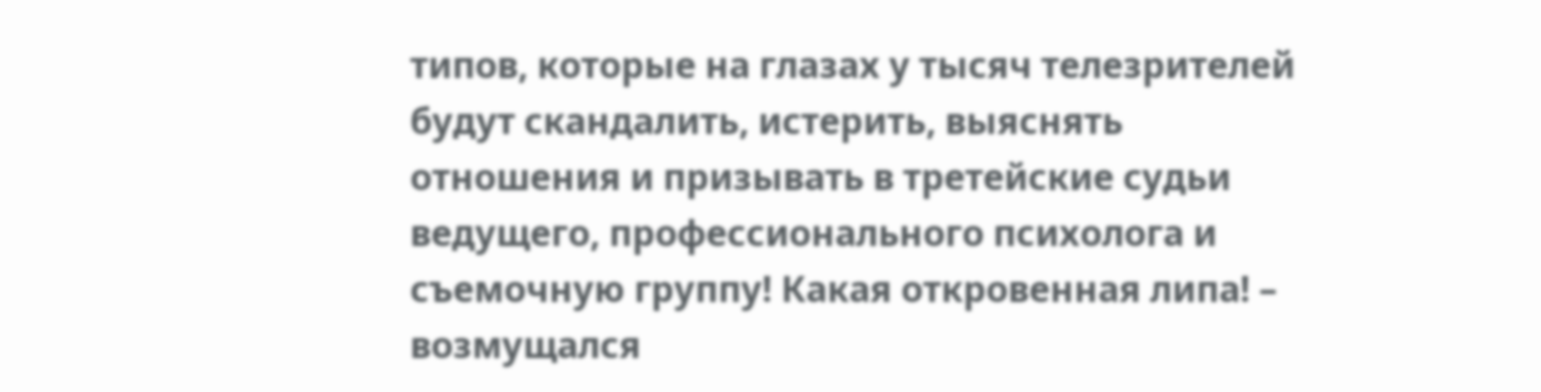типов, которые на глазах у тысяч телезрителей будут скандалить, истерить, выяснять отношения и призывать в третейские судьи ведущего, профессионального психолога и съемочную группу! Какая откровенная липа! – возмущался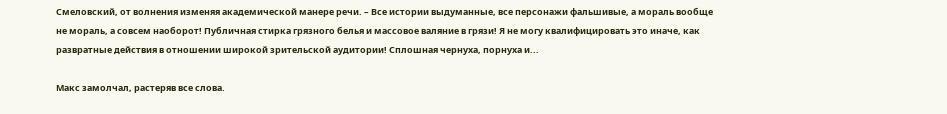Смеловский, от волнения изменяя академической манере речи. – Все истории выдуманные, все персонажи фальшивые, а мораль вообще не мораль, а совсем наоборот! Публичная стирка грязного белья и массовое валяние в грязи! Я не могу квалифицировать это иначе, как развратные действия в отношении широкой зрительской аудитории! Сплошная чернуха, порнуха и...

Макс замолчал, растеряв все слова.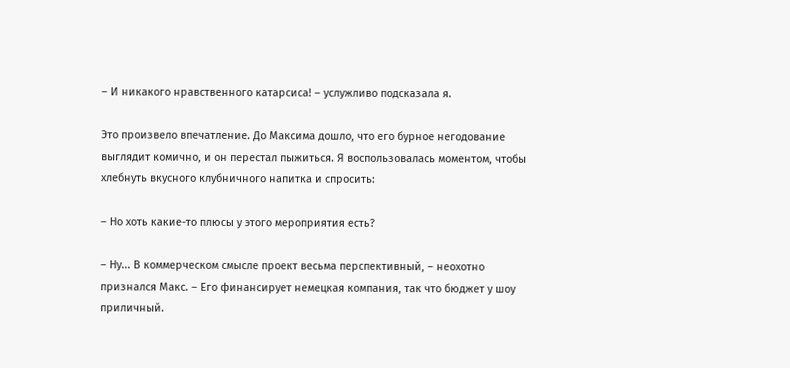– И никакого нравственного катарсиса! – услужливо подсказала я.

Это произвело впечатление. До Максима дошло, что его бурное негодование выглядит комично, и он перестал пыжиться. Я воспользовалась моментом, чтобы хлебнуть вкусного клубничного напитка и спросить:

– Но хоть какие-то плюсы у этого мероприятия есть?

– Ну... В коммерческом смысле проект весьма перспективный, – неохотно признался Макс. – Его финансирует немецкая компания, так что бюджет у шоу приличный.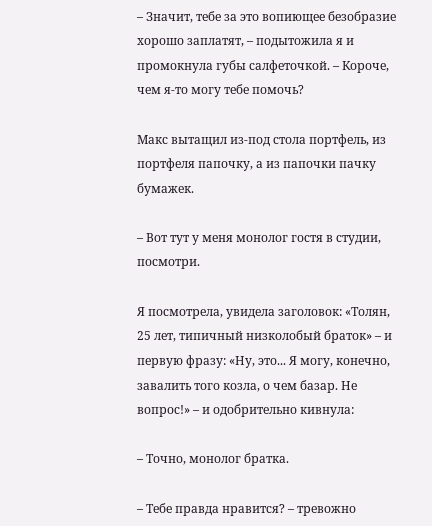– Значит, тебе за это вопиющее безобразие хорошо заплатят, – подытожила я и промокнула губы салфеточкой. – Короче, чем я-то могу тебе помочь?

Макс вытащил из-под стола портфель, из портфеля папочку, а из папочки пачку бумажек.

– Вот тут у меня монолог гостя в студии, посмотри.

Я посмотрела, увидела заголовок: «Толян, 25 лет, типичный низколобый браток» – и первую фразу: «Ну, это... Я могу, конечно, завалить того козла, о чем базар. Не вопрос!» – и одобрительно кивнула:

– Точно, монолог братка.

– Тебе правда нравится? – тревожно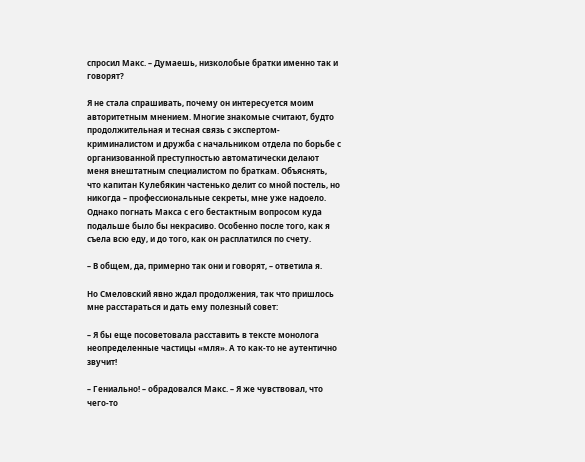спросил Макс. – Думаешь, низколобые братки именно так и говорят?

Я не стала спрашивать, почему он интересуется моим авторитетным мнением. Многие знакомые считают, будто продолжительная и тесная связь с экспертом-криминалистом и дружба с начальником отдела по борьбе с организованной преступностью автоматически делают меня внештатным специалистом по браткам. Объяснять, что капитан Кулебякин частенько делит со мной постель, но никогда – профессиональные секреты, мне уже надоело. Однако погнать Макса с его бестактным вопросом куда подальше было бы некрасиво. Особенно после того, как я съела всю еду, и до того, как он расплатился по счету.

– В общем, да, примерно так они и говорят, – ответила я.

Но Смеловский явно ждал продолжения, так что пришлось мне расстараться и дать ему полезный совет:

– Я бы еще посоветовала расставить в тексте монолога неопределенные частицы «мля». А то как-то не аутентично звучит!

– Гениально! – обрадовался Макс. – Я же чувствовал, что чего-то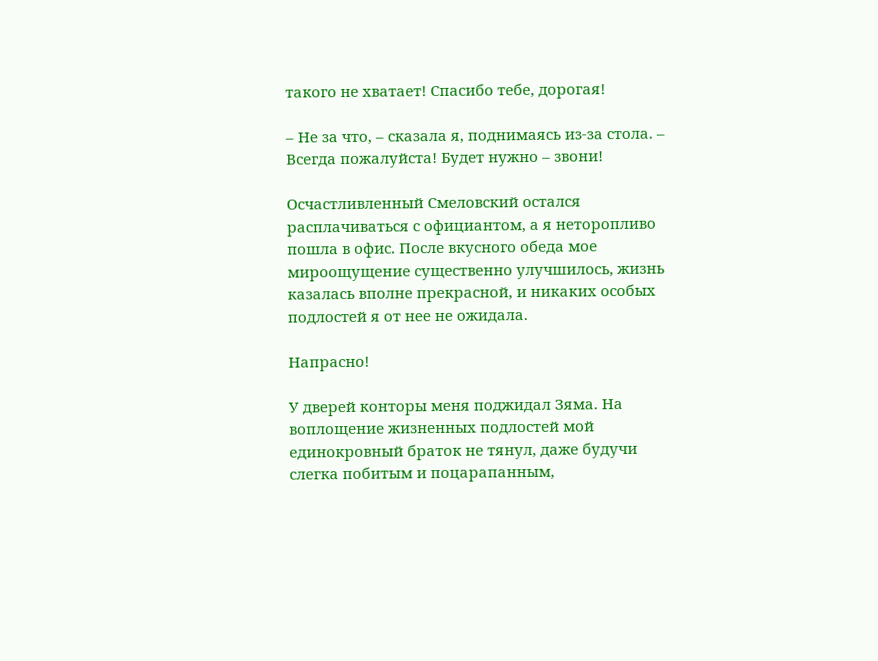такого не хватает! Спасибо тебе, дорогая!

– Не за что, – сказала я, поднимаясь из-за стола. – Всегда пожалуйста! Будет нужно – звони!

Осчастливленный Смеловский остался расплачиваться с официантом, а я неторопливо пошла в офис. После вкусного обеда мое мироощущение существенно улучшилось, жизнь казалась вполне прекрасной, и никаких особых подлостей я от нее не ожидала.

Напрасно!

У дверей конторы меня поджидал Зяма. На воплощение жизненных подлостей мой единокровный браток не тянул, даже будучи слегка побитым и поцарапанным,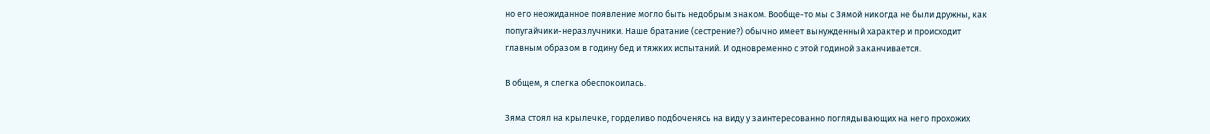но его неожиданное появление могло быть недобрым знаком. Вообще-то мы с Зямой никогда не были дружны, как попугайчики-неразлучники. Наше братание (сестрение?) обычно имеет вынужденный характер и происходит главным образом в годину бед и тяжких испытаний. И одновременно с этой годиной заканчивается.

В общем, я слегка обеспокоилась.

Зяма стоял на крылечке, горделиво подбоченясь на виду у заинтересованно поглядывающих на него прохожих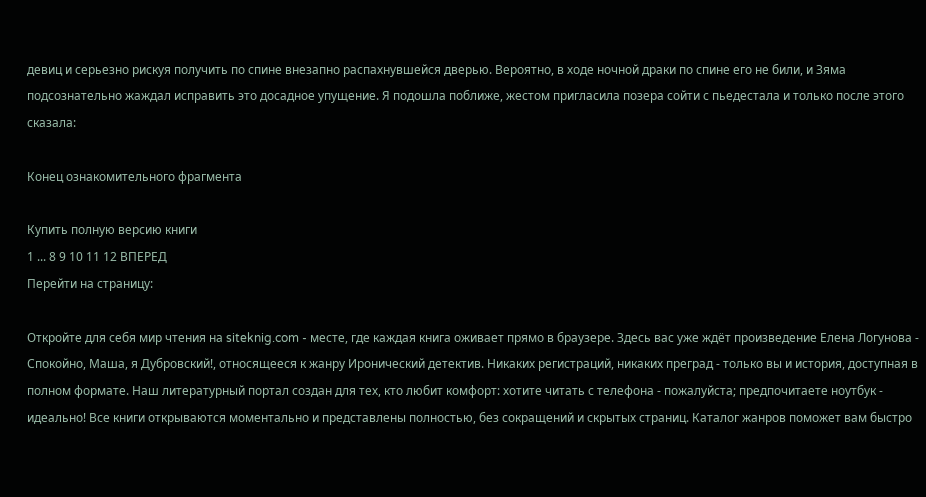девиц и серьезно рискуя получить по спине внезапно распахнувшейся дверью. Вероятно, в ходе ночной драки по спине его не били, и Зяма подсознательно жаждал исправить это досадное упущение. Я подошла поближе, жестом пригласила позера сойти с пьедестала и только после этого сказала:

Конец ознакомительного фрагмента

Купить полную версию книги
1 ... 8 9 10 11 12 ВПЕРЕД
Перейти на страницу:

Откройте для себя мир чтения на siteknig.com - месте, где каждая книга оживает прямо в браузере. Здесь вас уже ждёт произведение Елена Логунова - Спокойно, Маша, я Дубровский!, относящееся к жанру Иронический детектив. Никаких регистраций, никаких преград - только вы и история, доступная в полном формате. Наш литературный портал создан для тех, кто любит комфорт: хотите читать с телефона - пожалуйста; предпочитаете ноутбук - идеально! Все книги открываются моментально и представлены полностью, без сокращений и скрытых страниц. Каталог жанров поможет вам быстро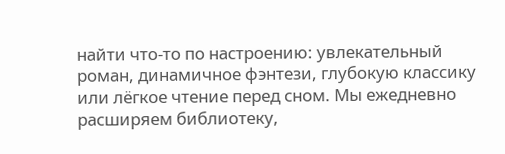найти что-то по настроению: увлекательный роман, динамичное фэнтези, глубокую классику или лёгкое чтение перед сном. Мы ежедневно расширяем библиотеку,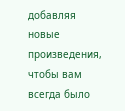добавляя новые произведения, чтобы вам всегда было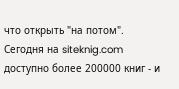что открыть "на потом". Сегодня на siteknig.com доступно более 200000 книг - и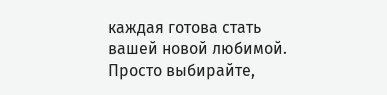каждая готова стать вашей новой любимой. Просто выбирайте,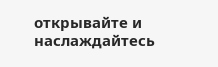открывайте и наслаждайтесь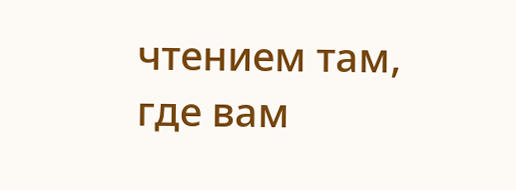чтением там, где вам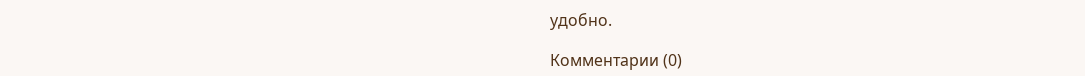удобно.

Комментарии (0)